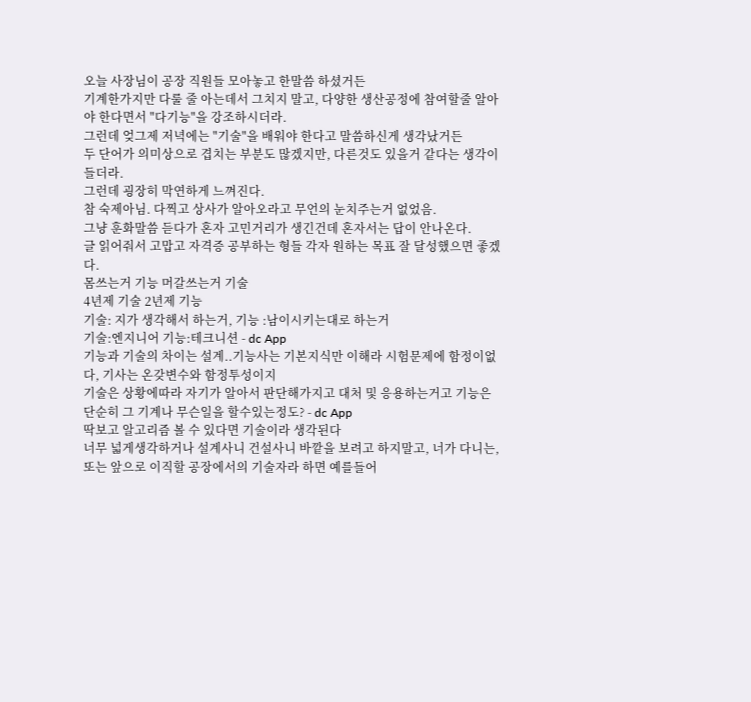오늘 사장님이 공장 직원들 모아놓고 한말씀 하셨거든
기계한가지만 다룰 줄 아는데서 그치지 말고, 다양한 생산공정에 참여할줄 알아야 한다면서 "다기능"을 강조하시더라.
그런데 엊그제 저녁에는 "기술"을 배워야 한다고 말씀하신게 생각났거든
두 단어가 의미상으로 겹치는 부분도 많겠지만, 다른것도 있을거 같다는 생각이 들더라.
그런데 굉장히 막연하게 느껴진다.
참 숙제아님. 다찍고 상사가 알아오라고 무언의 눈치주는거 없었음.
그냥 훈화말씀 듣다가 혼자 고민거리가 생긴건데 혼자서는 답이 안나온다.
글 읽어줘서 고맙고 자격증 공부하는 형들 각자 원하는 목표 잘 달성했으면 좋겠다.
몸쓰는거 기능 머갈쓰는거 기술
4년제 기술 2년제 기능
기술: 지가 생각해서 하는거, 기능 :남이시키는대로 하는거
기술:엔지니어 기능:테크니션 - dc App
기능과 기술의 차이는 설계..기능사는 기본지식만 이해라 시험문제에 함정이없다, 기사는 온갖변수와 함정투성이지
기술은 상황에따라 자기가 알아서 판단해가지고 대처 및 응용하는거고 기능은 단순히 그 기계나 무슨일을 할수있는정도? - dc App
딱보고 알고리즘 볼 수 있다면 기술이라 생각된다
너무 넓게생각하거나 설계사니 건설사니 바깥을 보려고 하지말고, 너가 다니는, 또는 앞으로 이직할 공장에서의 기술자라 하면 예를들어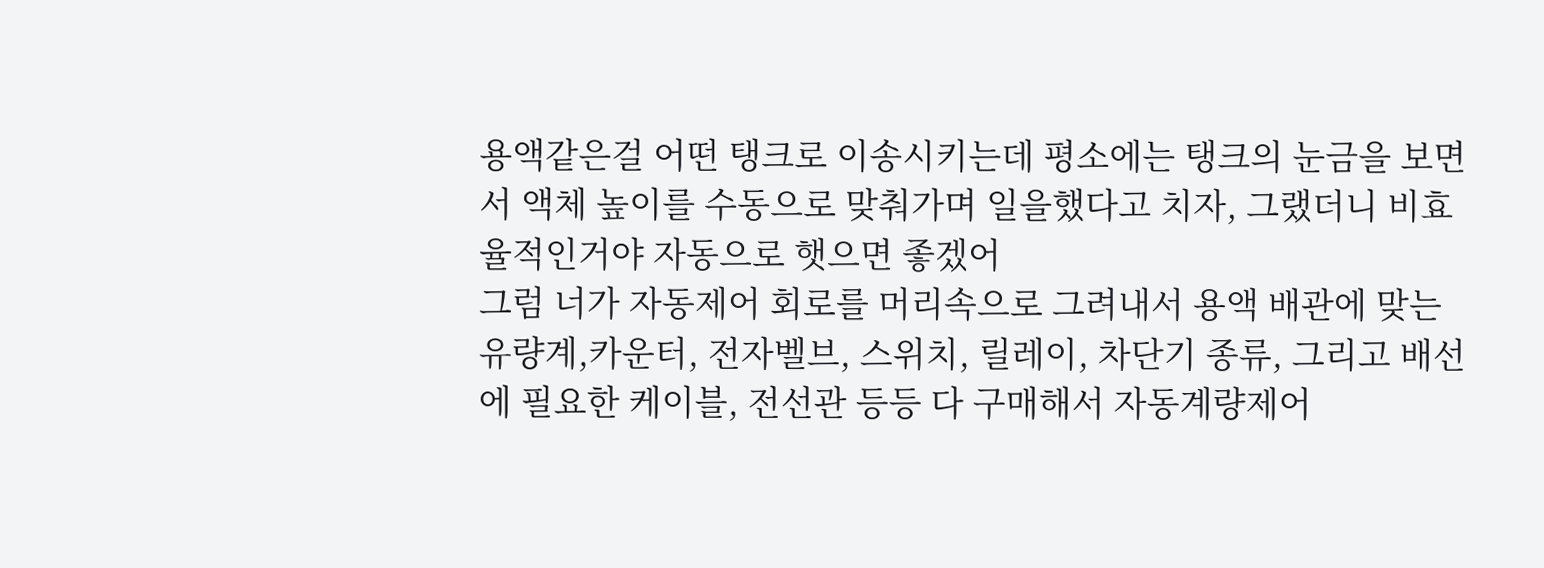용액같은걸 어떤 탱크로 이송시키는데 평소에는 탱크의 눈금을 보면서 액체 높이를 수동으로 맞춰가며 일을했다고 치자, 그랬더니 비효율적인거야 자동으로 햇으면 좋겠어
그럼 너가 자동제어 회로를 머리속으로 그려내서 용액 배관에 맞는 유량계,카운터, 전자벨브, 스위치, 릴레이, 차단기 종류, 그리고 배선에 필요한 케이블, 전선관 등등 다 구매해서 자동계량제어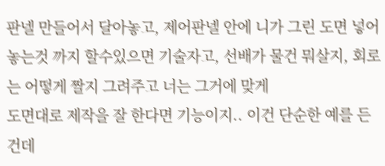판넬 만들어서 달아놓고, 제어판넬 안에 니가 그린 도면 넣어놓는것 까지 할수있으면 기술자고, 선배가 물건 뭐살지, 회로는 어떻게 짤지 그려주고 너는 그거에 맞게
도면대로 제작을 잘 한다면 기능이지.. 이건 단순한 예를 든건데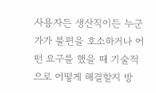사용자든 생산직이든 누군가가 불편을 호소하거나 어떤 요구를 했을 때 기술적으로 어떻게 해결할지 방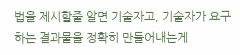법을 제시할줄 알면 기술자고, 기술자가 요구하는 결과물을 정확히 만들어내는게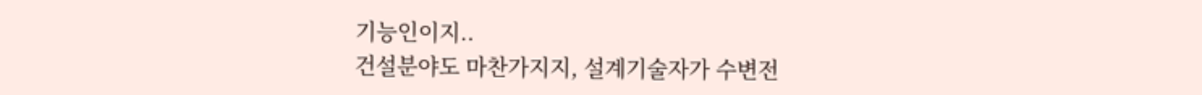기능인이지..
건설분야도 마찬가지지, 설계기술자가 수변전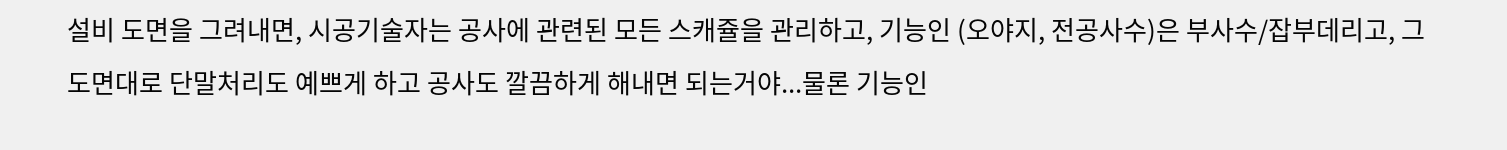설비 도면을 그려내면, 시공기술자는 공사에 관련된 모든 스캐쥴을 관리하고, 기능인 (오야지, 전공사수)은 부사수/잡부데리고, 그 도면대로 단말처리도 예쁘게 하고 공사도 깔끔하게 해내면 되는거야...물론 기능인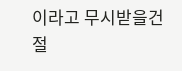이라고 무시받을건 절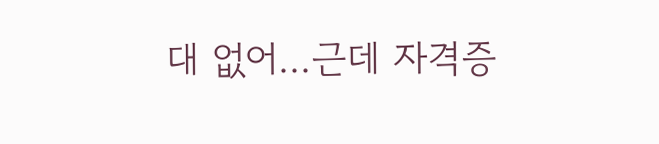대 없어...근데 자격증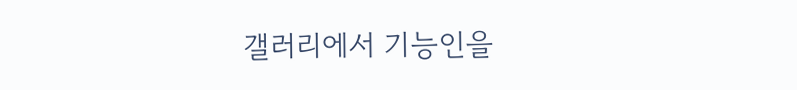갤러리에서 기능인을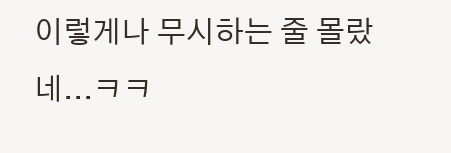이렇게나 무시하는 줄 몰랐네...ㅋㅋ